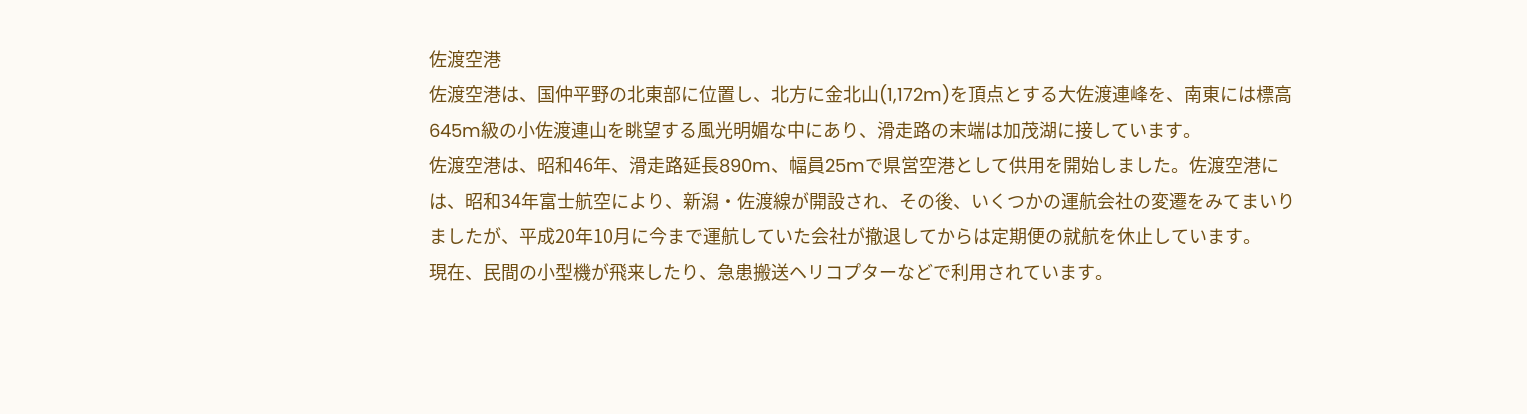佐渡空港
佐渡空港は、国仲平野の北東部に位置し、北方に金北山(1,172m)を頂点とする大佐渡連峰を、南東には標高645m級の小佐渡連山を眺望する風光明媚な中にあり、滑走路の末端は加茂湖に接しています。
佐渡空港は、昭和46年、滑走路延長890m、幅員25mで県営空港として供用を開始しました。佐渡空港には、昭和34年富士航空により、新潟・佐渡線が開設され、その後、いくつかの運航会社の変遷をみてまいりましたが、平成20年10月に今まで運航していた会社が撤退してからは定期便の就航を休止しています。
現在、民間の小型機が飛来したり、急患搬送ヘリコプターなどで利用されています。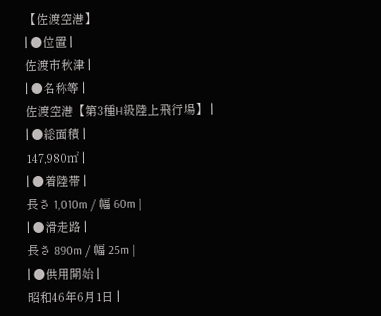【佐渡空港】
| ●位置 |
佐渡市秋津 |
| ●名称等 |
佐渡空港【第3種H級陸上飛行場】 |
| ●総面積 |
147,980㎡ |
| ●着陸帯 |
長さ 1,010m / 幅 60m |
| ●滑走路 |
長さ 890m / 幅 25m |
| ●供用開始 |
昭和46年6月1日 |